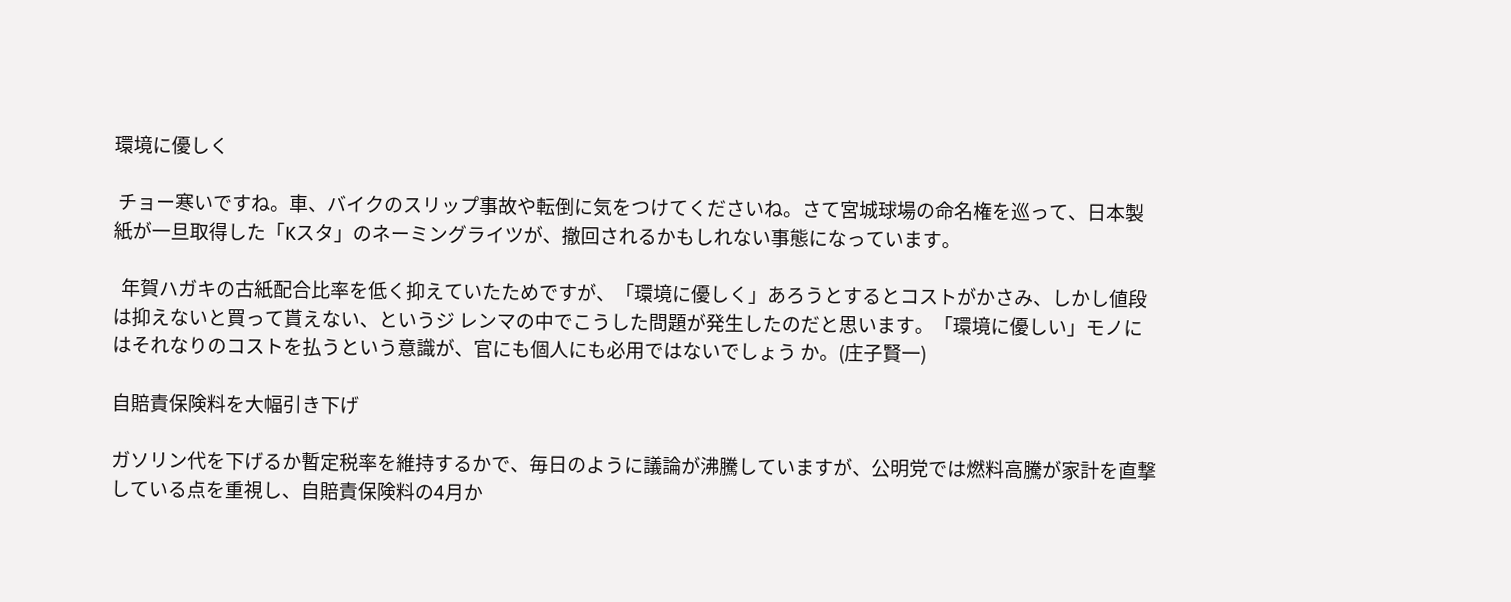環境に優しく

 チョー寒いですね。車、バイクのスリップ事故や転倒に気をつけてくださいね。さて宮城球場の命名権を巡って、日本製紙が一旦取得した「Kスタ」のネーミングライツが、撤回されるかもしれない事態になっています。

  年賀ハガキの古紙配合比率を低く抑えていたためですが、「環境に優しく」あろうとするとコストがかさみ、しかし値段は抑えないと買って貰えない、というジ レンマの中でこうした問題が発生したのだと思います。「環境に優しい」モノにはそれなりのコストを払うという意識が、官にも個人にも必用ではないでしょう か。(庄子賢一)

自賠責保険料を大幅引き下げ

ガソリン代を下げるか暫定税率を維持するかで、毎日のように議論が沸騰していますが、公明党では燃料高騰が家計を直撃している点を重視し、自賠責保険料の4月か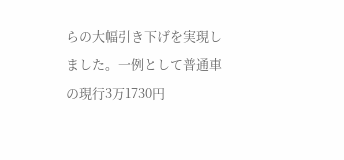らの大幅引き下げを実現しました。一例として普通車の現行3万1730円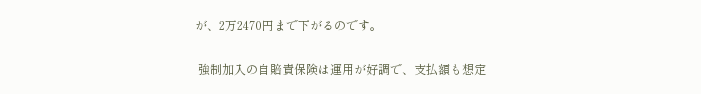が、2万2470円まで下がるのです。

 強制加入の自賠責保険は運用が好調で、支払額も想定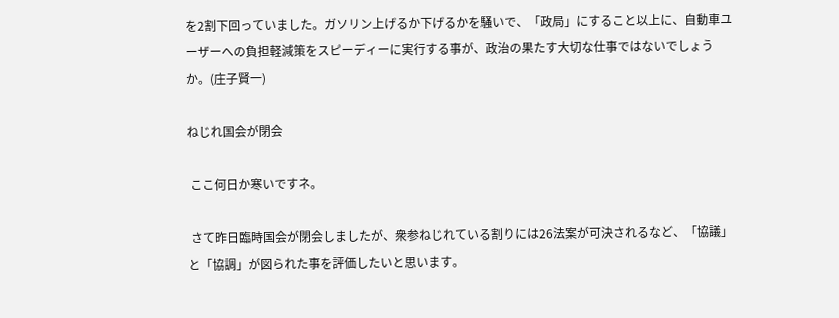を2割下回っていました。ガソリン上げるか下げるかを騒いで、「政局」にすること以上に、自動車ユーザーへの負担軽減策をスピーディーに実行する事が、政治の果たす大切な仕事ではないでしょうか。(庄子賢一)

ねじれ国会が閉会

 ここ何日か寒いですネ。

 さて昨日臨時国会が閉会しましたが、衆参ねじれている割りには26法案が可決されるなど、「協議」と「協調」が図られた事を評価したいと思います。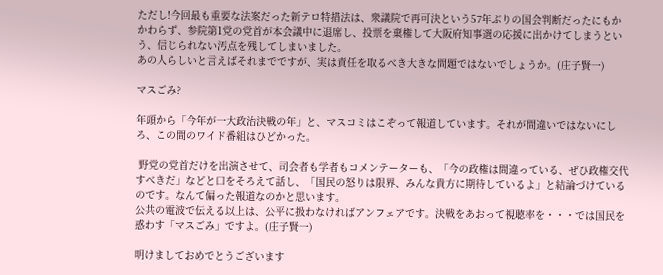ただし!今回最も重要な法案だった新テロ特措法は、衆議院で再可決という57年ぶりの国会判断だったにもかかわらず、参院第1党の党首が本会議中に退席し、投票を棄権して大阪府知事選の応援に出かけてしまうという、信じられない汚点を残してしまいました。
あの人らしいと言えばそれまでですが、実は責任を取るべき大きな問題ではないでしょうか。(庄子賢一)

マスごみ?

年頭から「今年が一大政治決戦の年」と、マスコミはこぞって報道しています。それが間違いではないにしろ、この間のワイド番組はひどかった。

 野党の党首だけを出演させて、司会者も学者もコメンテーターも、「今の政権は間違っている、ぜひ政権交代すべきだ」などと口をそろえて話し、「国民の怒りは限界、みんな貴方に期待しているよ」と結論づけているのです。なんて偏った報道なのかと思います。
公共の電波で伝える以上は、公平に扱わなければアンフェアです。決戦をあおって視聴率を・・・では国民を惑わす「マスごみ」ですよ。(庄子賢一)

明けましておめでとうございます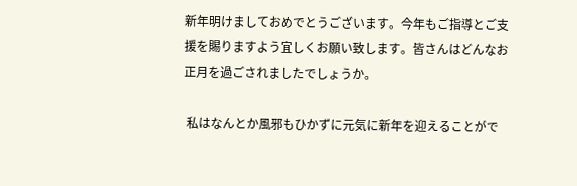新年明けましておめでとうございます。今年もご指導とご支援を賜りますよう宜しくお願い致します。皆さんはどんなお正月を過ごされましたでしょうか。

 私はなんとか風邪もひかずに元気に新年を迎えることがで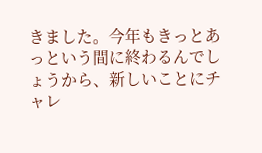きました。今年もきっとあっという間に終わるんでしょうから、新しいことにチャレ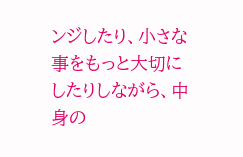ンジしたり、小さな事をもっと大切にしたりしながら、中身の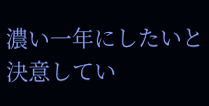濃い一年にしたいと決意してい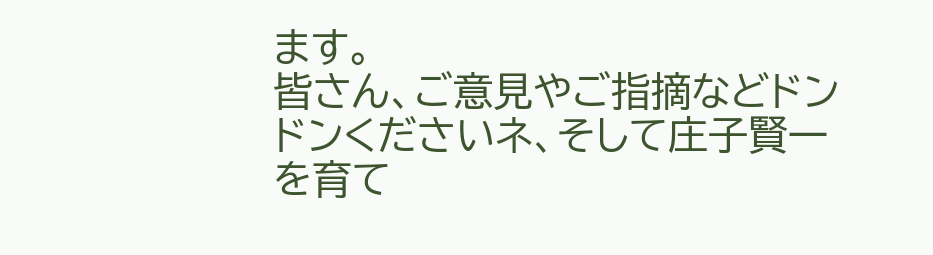ます。
皆さん、ご意見やご指摘などドンドンくださいネ、そして庄子賢一を育て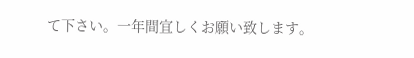て下さい。一年間宜しくお願い致します。